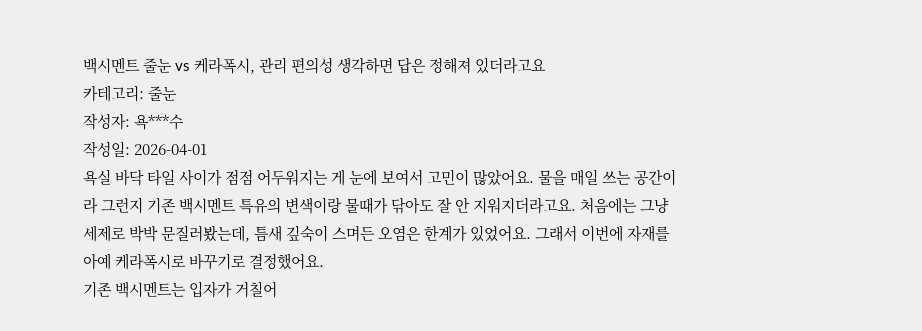백시멘트 줄눈 vs 케라폭시, 관리 편의성 생각하면 답은 정해져 있더라고요
카테고리: 줄눈
작성자: 욕***수
작성일: 2026-04-01
욕실 바닥 타일 사이가 점점 어두워지는 게 눈에 보여서 고민이 많았어요. 물을 매일 쓰는 공간이라 그런지 기존 백시멘트 특유의 변색이랑 물때가 닦아도 잘 안 지워지더라고요. 처음에는 그냥 세제로 박박 문질러봤는데, 틈새 깊숙이 스며든 오염은 한계가 있었어요. 그래서 이번에 자재를 아예 케라폭시로 바꾸기로 결정했어요.
기존 백시멘트는 입자가 거칠어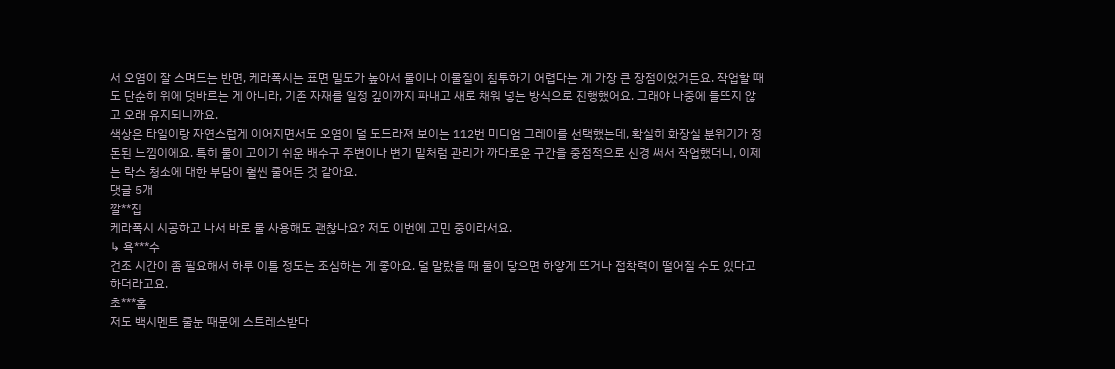서 오염이 잘 스며드는 반면, 케라폭시는 표면 밀도가 높아서 물이나 이물질이 침투하기 어렵다는 게 가장 큰 장점이었거든요. 작업할 때도 단순히 위에 덧바르는 게 아니라, 기존 자재를 일정 깊이까지 파내고 새로 채워 넣는 방식으로 진행했어요. 그래야 나중에 들뜨지 않고 오래 유지되니까요.
색상은 타일이랑 자연스럽게 이어지면서도 오염이 덜 도드라져 보이는 112번 미디엄 그레이를 선택했는데, 확실히 화장실 분위기가 정돈된 느낌이에요. 특히 물이 고이기 쉬운 배수구 주변이나 변기 밑처럼 관리가 까다로운 구간을 중점적으로 신경 써서 작업했더니, 이제는 락스 청소에 대한 부담이 훨씬 줄어든 것 같아요.
댓글 5개
깔**집
케라폭시 시공하고 나서 바로 물 사용해도 괜찮나요? 저도 이번에 고민 중이라서요.
↳ 욕***수
건조 시간이 좀 필요해서 하루 이틀 정도는 조심하는 게 좋아요. 덜 말랐을 때 물이 닿으면 하얗게 뜨거나 접착력이 떨어질 수도 있다고 하더라고요.
초***홈
저도 백시멘트 줄눈 때문에 스트레스받다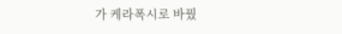가 케라폭시로 바꿨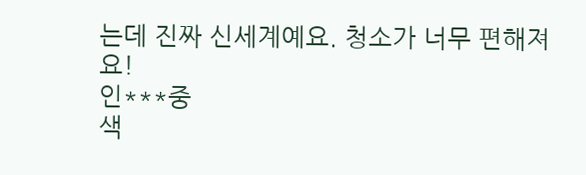는데 진짜 신세계예요. 청소가 너무 편해져요!
인***중
색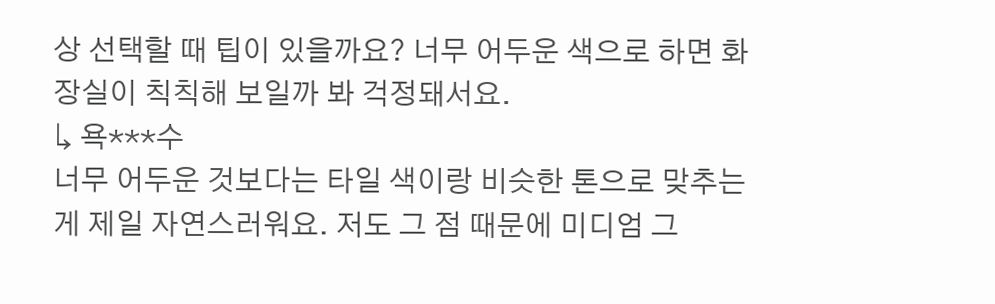상 선택할 때 팁이 있을까요? 너무 어두운 색으로 하면 화장실이 칙칙해 보일까 봐 걱정돼서요.
↳ 욕***수
너무 어두운 것보다는 타일 색이랑 비슷한 톤으로 맞추는 게 제일 자연스러워요. 저도 그 점 때문에 미디엄 그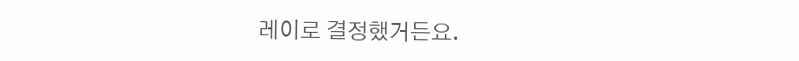레이로 결정했거든요.